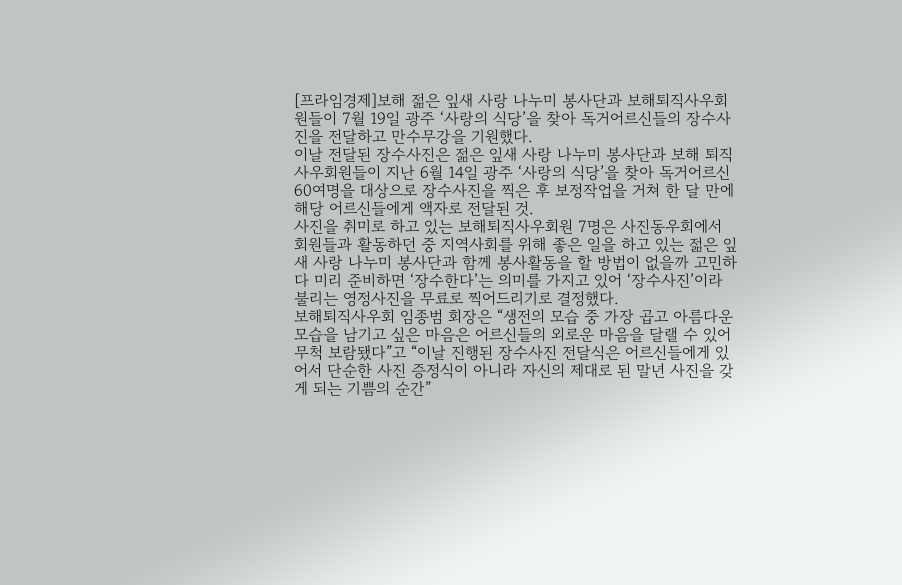[프라임경제]보해 젊은 잎새 사랑 나누미 봉사단과 보해퇴직사우회원들이 7월 19일 광주 ‘사랑의 식당’을 찾아 독거어르신들의 장수사진을 전달하고 만수무강을 기원했다.
이날 전달된 장수사진은 젊은 잎새 사랑 나누미 봉사단과 보해 퇴직사우회원들이 지난 6월 14일 광주 ‘사랑의 식당’을 찾아 독거어르신 60여명을 대상으로 장수사진을 찍은 후 보정작업을 거쳐 한 달 만에 해당 어르신들에게 액자로 전달된 것.
사진을 취미로 하고 있는 보해퇴직사우회원 7명은 사진동우회에서 회원들과 활동하던 중 지역사회를 위해 좋은 일을 하고 있는 젊은 잎새 사랑 나누미 봉사단과 함께 봉사활동을 할 방법이 없을까 고민하다 미리 준비하면 ‘장수한다’는 의미를 가지고 있어 ‘장수사진’이라 불리는 영정사진을 무료로 찍어드리기로 결정했다.
보해퇴직사우회 임종범 회장은 “생전의 모습 중 가장 곱고 아름다운 모습을 남기고 싶은 마음은 어르신들의 외로운 마음을 달랠 수 있어 무척 보람됐다”고 “이날 진행된 장수사진 전달식은 어르신들에게 있어서 단순한 사진 증정식이 아니라 자신의 제대로 된 말년 사진을 갖게 되는 기쁨의 순간”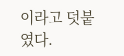이라고 덧붙였다.